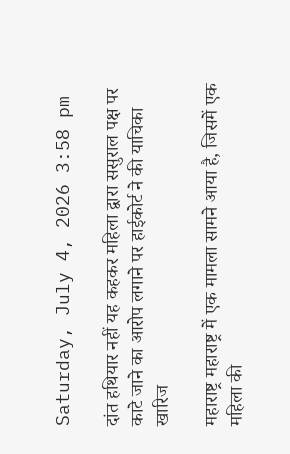Saturday, July 4, 2026 3:58 pm

दांत हथियार नहीं यह कहकर महिला द्वारा ससुराल पक्ष पर काटे जाने का आरोप लगाने पर हाईकोर्ट ने की याचिका खारिज

महाराष्ट्र महाराष्ट्र में एक मामला सामने आया है, जिसमें एक महिला की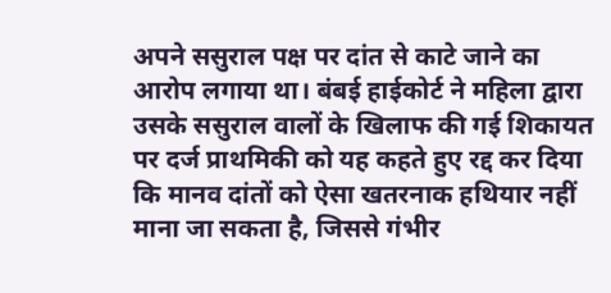अपने ससुराल पक्ष पर दांत से काटे जाने का आरोप लगाया था। बंबई हाईकोर्ट ने महिला द्वारा उसके ससुराल वालों के खिलाफ की गई शिकायत पर दर्ज प्राथमिकी को यह कहते हुए रद्द कर दिया कि मानव दांतों को ऐसा खतरनाक हथियार नहीं माना जा सकता है, जिससे गंभीर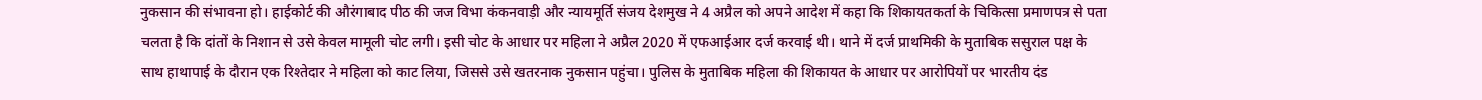नुकसान की संभावना हो। हाईकोर्ट की औरंगाबाद पीठ की जज विभा कंकनवाड़ी और न्यायमूर्ति संजय देशमुख ने 4 अप्रैल को अपने आदेश में कहा कि शिकायतकर्ता के चिकित्सा प्रमाणपत्र से पता चलता है कि दांतों के निशान से उसे केवल मामूली चोट लगी। इसी चोट के आधार पर महिला ने अप्रैल 2020 में एफआईआर दर्ज करवाई थी। थाने में दर्ज प्राथमिकी के मुताबिक ससुराल पक्ष के साथ हाथापाई के दौरान एक रिश्तेदार ने महिला को काट लिया, जिससे उसे खतरनाक नुकसान पहुंचा। पुलिस के मुताबिक महिला की शिकायत के आधार पर आरोपियों पर भारतीय दंड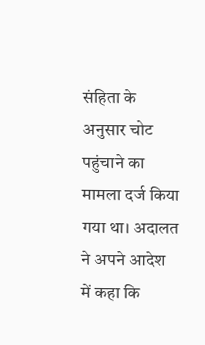संहिता के अनुसार चोट पहुंचाने का मामला दर्ज किया गया था। अदालत ने अपने आदेश में कहा कि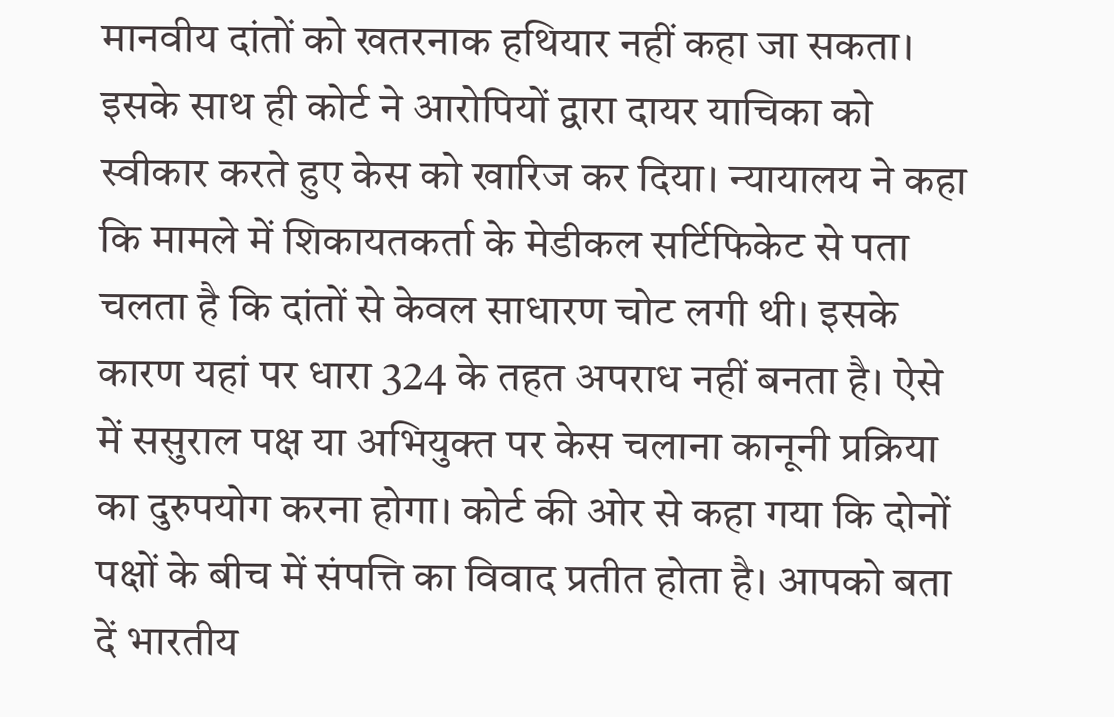मानवीय दांतों को खतरनाक हथियार नहीं कहा जा सकता। इसके साथ ही कोर्ट ने आरोपियों द्वारा दायर याचिका को स्वीकार करते हुए केस को खारिज कर दिया। न्यायालय ने कहा कि मामले में शिकायतकर्ता के मेडीकल सर्टिफिकेट से पता चलता है कि दांतों से केवल साधारण चोट लगी थी। इसके कारण यहां पर धारा 324 के तहत अपराध नहीं बनता है। ऐसे में ससुराल पक्ष या अभियुक्त पर केस चलाना कानूनी प्रक्रिया का दुरुपयोग करना होगा। कोर्ट की ओर से कहा गया कि दोनों पक्षों के बीच में संपत्ति का विवाद प्रतीत होता है। आपको बता दें भारतीय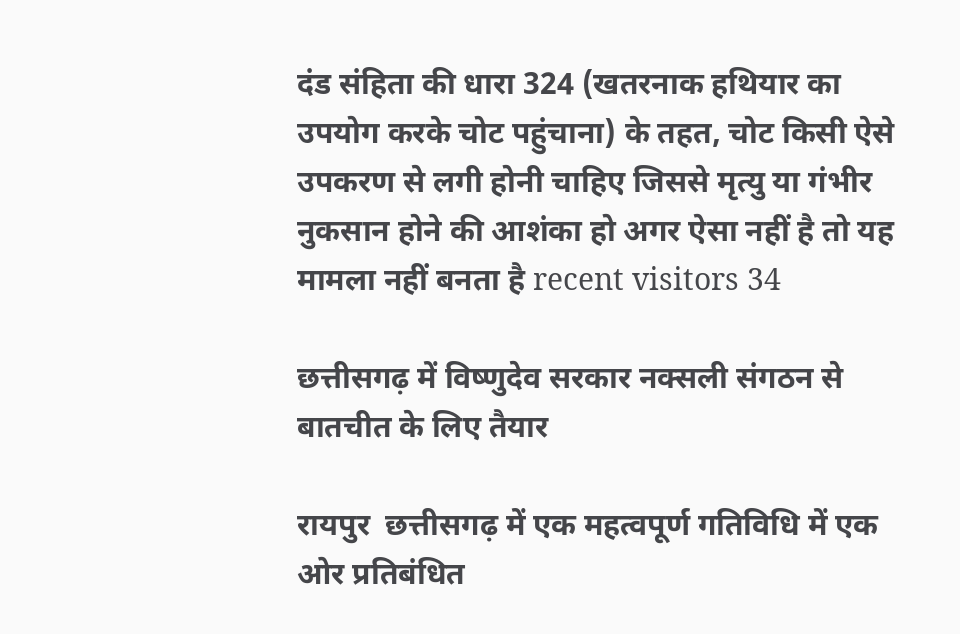दंड संहिता की धारा 324 (खतरनाक हथियार का उपयोग करके चोट पहुंचाना) के तहत, चोट किसी ऐसे उपकरण से लगी होनी चाहिए जिससे मृत्यु या गंभीर नुकसान होने की आशंका हो अगर ऐसा नहीं है तो यह मामला नहीं बनता है recent visitors 34

छत्तीसगढ़ में विष्णुदेव सरकार नक्सली संगठन से बातचीत के लिए तैयार

रायपुर  छत्तीसगढ़ में एक महत्वपूर्ण गतिविधि में एक ओर प्रतिबंधित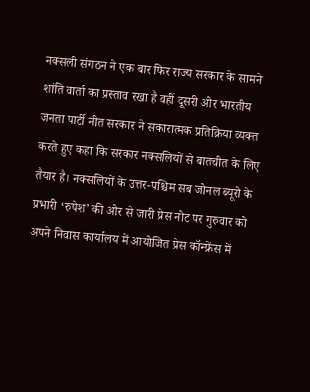नक्सली संगठन ने एक बार फिर राज्य सरकार के सामने शांति वार्ता का प्रस्ताव रखा है वहीं दूसरी ओर भारतीय जनता पार्टी नीत सरकार ने सकारात्मक प्रतिक्रिया व्यक्त करते हुए कहा कि सरकार नक्सलियों से बातचीत के लिए तैयार है। नक्सलियों के उत्तर-पश्चिम सब जोनल ब्यूरो के प्रभारी ‘रुपेश’ की ओर से जारी प्रेस नोट पर गुरुवार को अपने निवास कार्यालय में आयोजित प्रेस कॉन्फ्रेंस में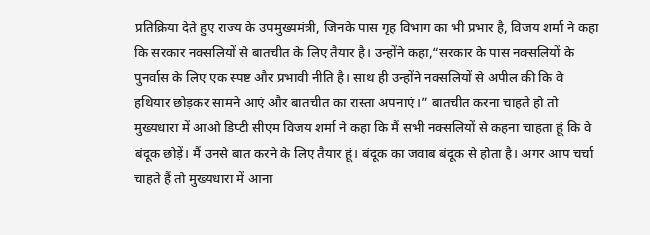प्रतिक्रिया देते हुए राज्य के उपमुख्यमंत्री, जिनके पास गृह विभाग का भी प्रभार है, विजय शर्मा ने कहा कि सरकार नक्सलियों से बातचीत के लिए तैयार है। उन्होंने कहा,“सरकार के पास नक्सलियों के पुनर्वास के लिए एक स्पष्ट और प्रभावी नीति है। साथ ही उन्होंने नक्सलियों से अपील की कि वे हथियार छोड़कर सामने आएं और बातचीत का रास्ता अपनाएं।” बातचीत करना चाहते हो तो मुख्यधारा में आओ डिप्टी सीएम विजय शर्मा ने कहा कि मैं सभी नक्सलियों से कहना चाहता हूं कि वे बंदूक छोड़ें। मैं उनसे बात करने के लिए तैयार हूं। बंदूक का जवाब बंदूक से होता है। अगर आप चर्चा चाहते हैं तो मुख्यधारा में आना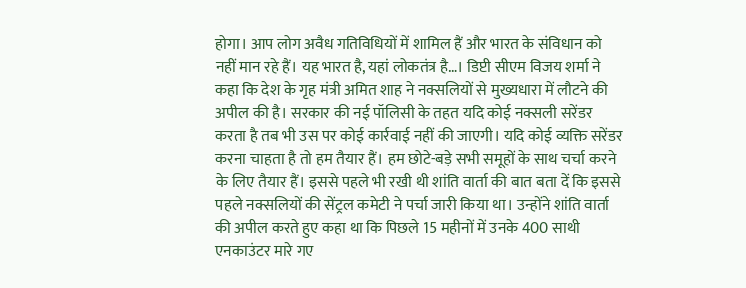होगा। आप लोग अवैध गतिविधियों में शामिल हैं और भारत के संविधान को नहीं मान रहे हैं। यह भारत है, यहां लोकतंत्र है…। डिप्टी सीएम विजय शर्मा ने कहा कि देश के गृह मंत्री अमित शाह ने नक्सलियों से मुख्यधारा में लौटने की अपील की है। सरकार की नई पॉलिसी के तहत यदि कोई नक्सली सरेंडर करता है तब भी उस पर कोई कार्रवाई नहीं की जाएगी। यदि कोई व्यक्ति सरेंडर करना चाहता है तो हम तैयार हैं। हम छोटे-बड़े सभी समूहों के साथ चर्चा करने के लिए तैयार हैं। इससे पहले भी रखी थी शांति वार्ता की बात बता दें कि इससे पहले नक्सलियों की सेंट्रल कमेटी ने पर्चा जारी किया था। उन्होंने शांति वार्ता की अपील करते हुए कहा था कि पिछले 15 महीनों में उनके 400 साथी एनकाउंटर मारे गए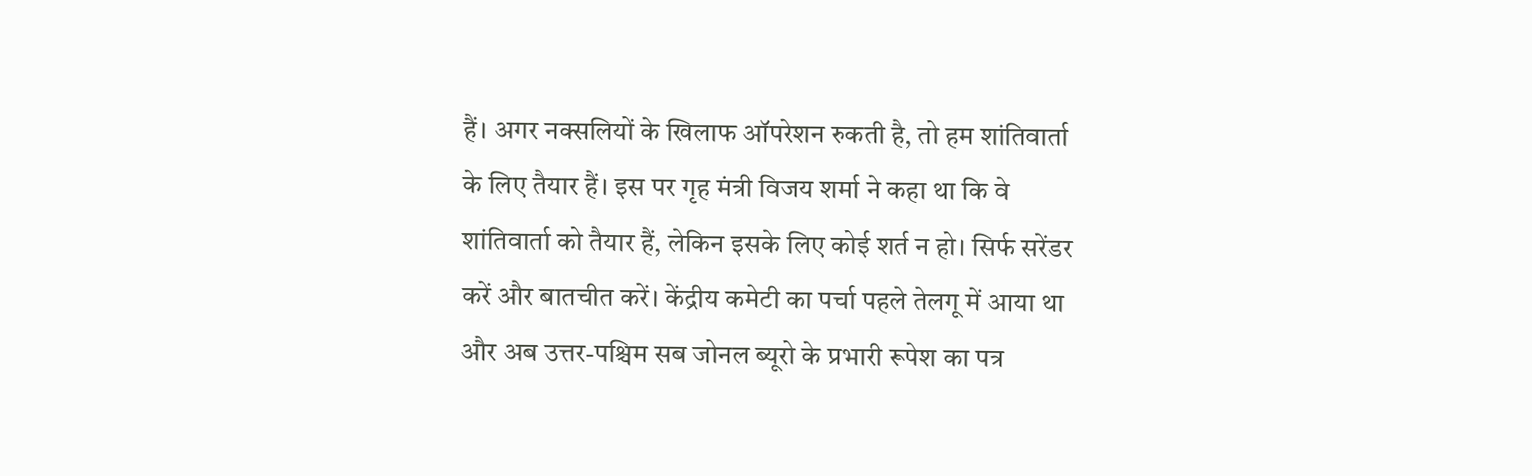हैं। अगर नक्सलियों के खिलाफ ऑपरेशन रुकती है, तो हम शांतिवार्ता के लिए तैयार हैं। इस पर गृह मंत्री विजय शर्मा ने कहा था कि वे शांतिवार्ता को तैयार हैं, लेकिन इसके लिए कोई शर्त न हो। सिर्फ सरेंडर करें और बातचीत करें। केंद्रीय कमेटी का पर्चा पहले तेलगू में आया था और अब उत्तर-पश्चिम सब जोनल ब्यूरो के प्रभारी रूपेश का पत्र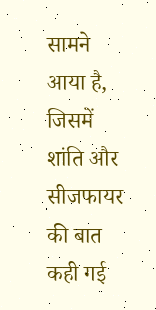सामने आया है, जिसमें शांति और सीजफायर की बात कही गई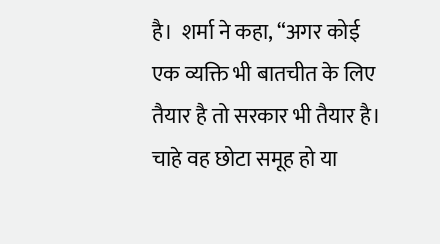है।  शर्मा ने कहा, “अगर कोई एक व्यक्ति भी बातचीत के लिए तैयार है तो सरकार भी तैयार है। चाहे वह छोटा समूह हो या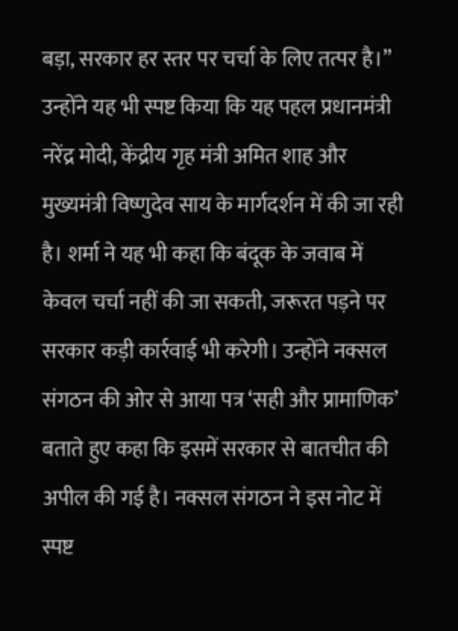बड़ा, सरकार हर स्तर पर चर्चा के लिए तत्पर है।” उन्होंने यह भी स्पष्ट किया कि यह पहल प्रधानमंत्री नरेंद्र मोदी, केंद्रीय गृह मंत्री अमित शाह और मुख्यमंत्री विष्णुदेव साय के मार्गदर्शन में की जा रही है। शर्मा ने यह भी कहा कि बंदूक के जवाब में केवल चर्चा नहीं की जा सकती, जरूरत पड़ने पर सरकार कड़ी कार्रवाई भी करेगी। उन्होंने नक्सल संगठन की ओर से आया पत्र ‘सही और प्रामाणिक’ बताते हुए कहा कि इसमें सरकार से बातचीत की अपील की गई है। नक्सल संगठन ने इस नोट में स्पष्ट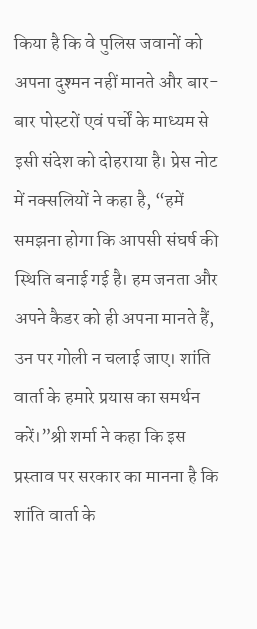किया है कि वे पुलिस जवानों को अपना दुश्मन नहीं मानते और बार-बार पोस्टरों एवं पर्चों के माध्यम से इसी संदेश को दोहराया है। प्रेस नोट में नक्सलियों ने कहा है, “हमें समझना होगा कि आपसी संघर्ष की स्थिति बनाई गई है। हम जनता और अपने कैडर को ही अपना मानते हैं, उन पर गोली न चलाई जाए। शांति वार्ता के हमारे प्रयास का समर्थन करें।”श्री शर्मा ने कहा कि इस प्रस्ताव पर सरकार का मानना है कि शांति वार्ता के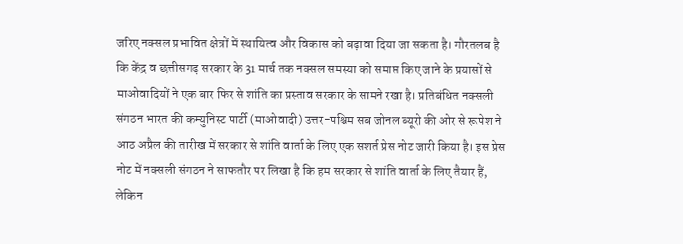जरिए नक्सल प्रभावित क्षेत्रों में स्थायित्व और विकास को बढ़ावा दिया जा सकता है। गौरतलब है कि केंद्र व छत्तीसगढ़ सरकार के 31 मार्च तक नक्सल समस्या को समाप्त किए जाने के प्रयासों से माओवादियों ने एक बार फिर से शांति का प्रस्ताव सरकार के सामने रखा है। प्रतिबंधित नक्सली संगठन भारत की कम्युनिस्ट पार्टी (माओवादी) उत्तर-पश्चिम सब जोनल ब्यूरो की ओर से रूपेश ने आठ अप्रैल की तारीख में सरकार से शांति वार्ता के लिए एक सशर्त प्रेस नोट जारी किया है। इस प्रेस नोट में नक्सली संगठन ने साफतौर पर लिखा है कि हम सरकार से शांति वार्ता के लिए तैयार हैं, लेकिन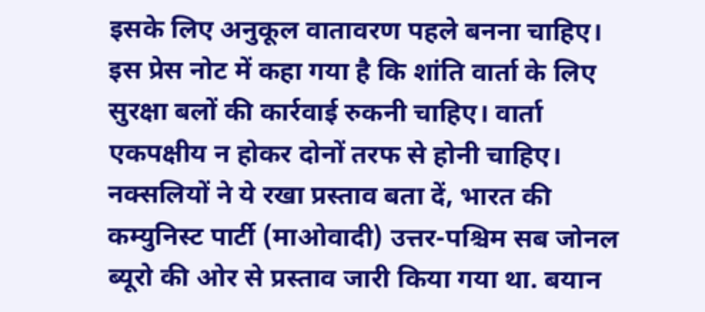इसके लिए अनुकूल वातावरण पहले बनना चाहिए। इस प्रेस नोट में कहा गया है कि शांति वार्ता के लिए सुरक्षा बलों की कार्रवाई रुकनी चाहिए। वार्ता एकपक्षीय न होकर दोनों तरफ से होनी चाहिए। नक्सलियों ने ये रखा प्रस्ताव बता दें, भारत की कम्युनिस्ट पार्टी (माओवादी) उत्तर-पश्चिम सब जोनल ब्यूरो की ओर से प्रस्ताव जारी किया गया था. बयान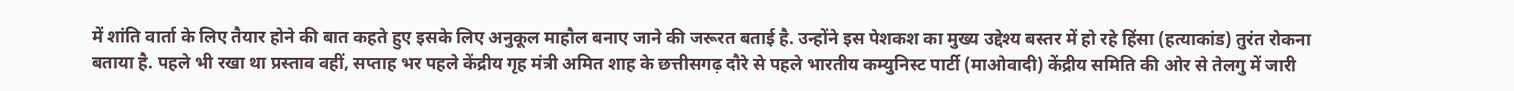में शांति वार्ता के लिए तैयार होने की बात कहते हुए इसके लिए अनुकूल माहौल बनाए जाने की जरूरत बताई है. उन्होंने इस पेशकश का मुख्य उद्देश्य बस्तर में हो रहे हिंसा (हत्याकांड) तुरंत रोकना बताया है. पहले भी रखा था प्रस्ताव वहीं, सप्ताह भर पहले केंद्रीय गृह मंत्री अमित शाह के छत्तीसगढ़ दौरे से पहले भारतीय कम्युनिस्ट पार्टी (माओवादी) केंद्रीय समिति की ओर से तेलगु में जारी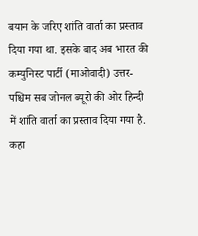बयान के जरिए शांति वार्ता का प्रस्ताव दिया गया था. इसके बाद अब भारत की कम्युनिस्ट पार्टी (माओवादी) उत्तर-पश्चिम सब जोनल ब्यूरो की ओर हिन्दी में शांति वार्ता का प्रस्ताव दिया गया है. कहा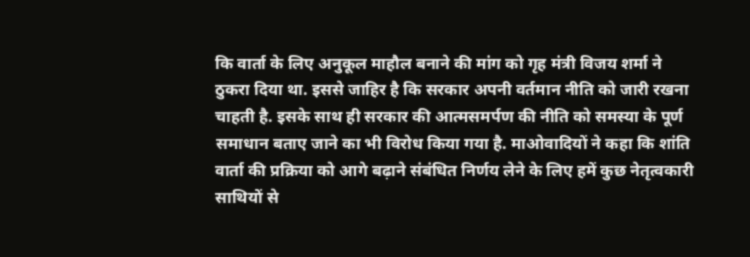कि वार्ता के लिए अनुकूल माहौल बनाने की मांग को गृह मंत्री विजय शर्मा ने ठुकरा दिया था. इससे जाहिर है कि सरकार अपनी वर्तमान नीति को जारी रखना चाहती है. इसके साथ ही सरकार की आत्मसमर्पण की नीति को समस्या के पूर्ण समाधान बताए जाने का भी विरोध किया गया है. माओवादियों ने कहा कि शांति वार्ता की प्रक्रिया को आगे बढ़ाने संबंधित निर्णय लेने के लिए हमें कुछ नेतृत्वकारी साथियों से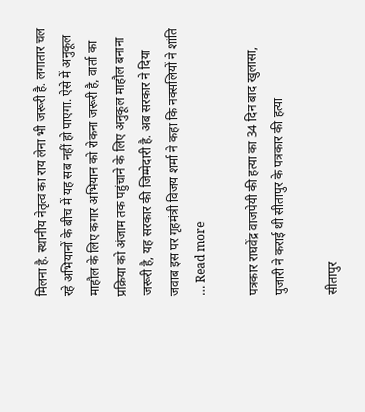मिलना है. स्थानीय नेतृत्व का राय लेना भी जरूरी है. लगातार चल रहे अभियानों के बीच में यह सब नहीं हो पाएगा. ऐसे में अनुकूल माहौल के लिए कगार अभियान को रोकना जरूरी है, वार्ता का प्रक्रिया को अंजाम तक पहुंचाने के लिए अनुकूल माहौल बनाना जरूरी है, यह सरकार की जिम्मेदारी है. अब सरकार ने दिया जवाब इस पर गृहमंत्री विजय शर्मा ने कहा कि नक्सलियों ने शांति … Read more

पत्रकार राघवेंद्र वाजपेयी की हत्या का 34 दिन बाद खुलासा, पुजारी ने कराई थी सीतापुर के पत्रकार की हत्या

सीतापुर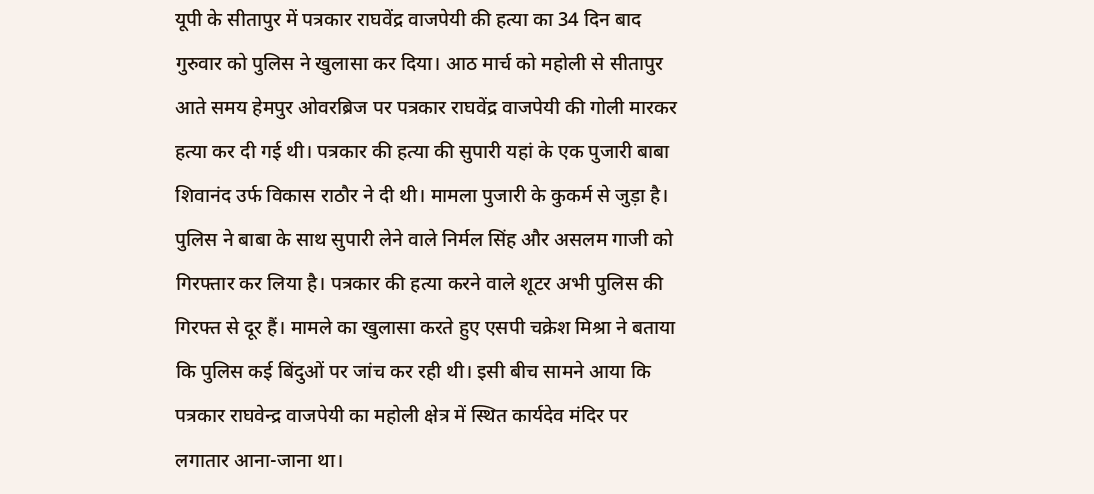यूपी के सीतापुर में पत्रकार राघवेंद्र वाजपेयी की हत्या का 34 दिन बाद गुरुवार को पुलिस ने खुलासा कर दिया। आठ मार्च को महोली से सीतापुर आते समय हेमपुर ओवरब्रिज पर पत्रकार राघवेंद्र वाजपेयी की गोली मारकर हत्या कर दी गई थी। पत्रकार की हत्या की सुपारी यहां के एक पुजारी बाबा शिवानंद उर्फ विकास राठौर ने दी थी। मामला पुजारी के कुकर्म से जुड़ा है। पुलिस ने बाबा के साथ सुपारी लेने वाले निर्मल सिंह और असलम गाजी को गिरफ्तार कर लिया है। पत्रकार की हत्या करने वाले शूटर अभी पुलिस की गिरफ्त से दूर हैं। मामले का खुलासा करते हुए एसपी चक्रेश मिश्रा ने बताया कि पुलिस कई बिंदुओं पर जांच कर रही थी। इसी बीच सामने आया कि पत्रकार राघवेन्द्र वाजपेयी का महोली क्षेत्र में स्थित कार्यदेव मंदिर पर लगातार आना-जाना था।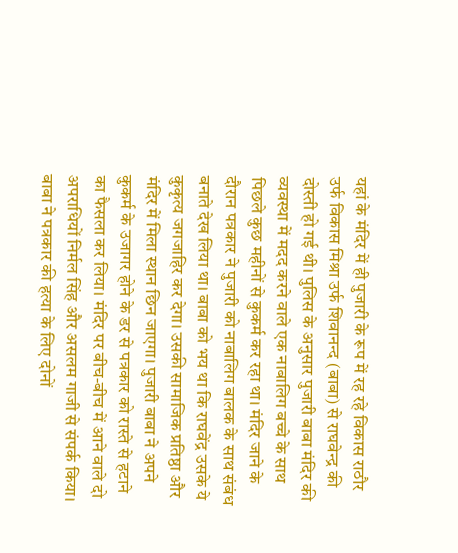यहां के मंदिर में ही पुजारी के रूप में रह रहे विकास राठौर उर्फ विकास मिश्रा उर्फ शिवानन्द (बाबा) से राघवेन्द्र की दोस्ती हो गई थी। पुलिस के अनुसार पुजारी बाबा मंदिर की व्यवस्था में मदद करने वाले एक नाबालिग बच्चे के साथ पिछले कुछ महीनों से कुकर्म कर रहा था। मंदिर जाने के दौरान पत्रकार ने पुजारी को नाबालिग बालक के साथ संबंध बनाते देख लिया था। बाबा को भय था कि राघवेंद्र उसके ये कुकृत्य जगजाहिर कर देगा। उसकी सामाजिक प्रतिष्ठा और मंदिर में मिला स्थान छिन जाएगा। पुजारी बाबा ने अपने कुकर्म के उजागर होने के डर से पत्रकार को रास्ते से हटाने का फैसला कर लिया। मंदिर पर बीच-बीच में आने वाले दो अपराधियों निर्मल सिंह और असलम गाजी से संपर्क किया। बाबा ने पत्रकार की हत्या के लिए दोनों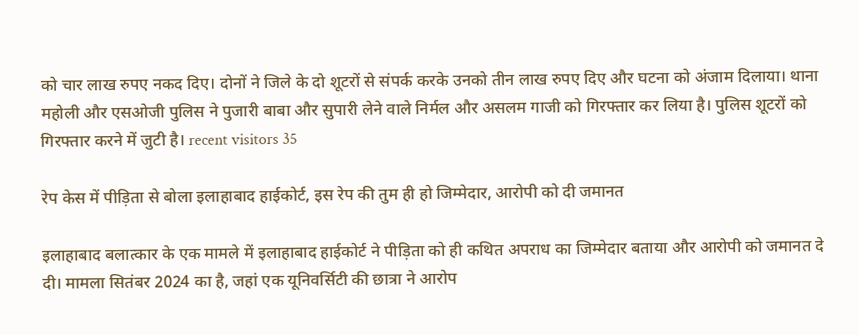को चार लाख रुपए नकद दिए। दोनों ने जिले के दो शूटरों से संपर्क करके उनको तीन लाख रुपए दिए और घटना को अंजाम दिलाया। थाना महोली और एसओजी पुलिस ने पुजारी बाबा और सुपारी लेने वाले निर्मल और असलम गाजी को गिरफ्तार कर लिया है। पुलिस शूटरों को गिरफ्तार करने में जुटी है। recent visitors 35

रेप केस में पीड़िता से बोला इलाहाबाद हाईकोर्ट, इस रेप की तुम ही हो जिम्मेदार, आरोपी को दी जमानत

इलाहाबाद बलात्कार के एक मामले में इलाहाबाद हाईकोर्ट ने पीड़िता को ही कथित अपराध का जिम्मेदार बताया और आरोपी को जमानत दे दी। मामला सितंबर 2024 का है, जहां एक यूनिवर्सिटी की छात्रा ने आरोप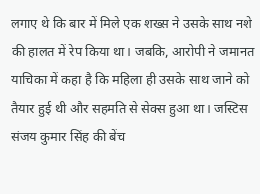लगाए थे कि बार में मिले एक शख्स ने उसके साथ नशे की हालत में रेप किया था। जबकि, आरोपी ने जमानत याचिका में कहा है कि महिला ही उसके साथ जाने को तैयार हुई थी और सहमति से सेक्स हुआ था। जस्टिस संजय कुमार सिंह की बेंच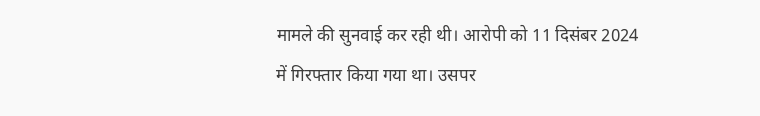मामले की सुनवाई कर रही थी। आरोपी को 11 दिसंबर 2024 में गिरफ्तार किया गया था। उसपर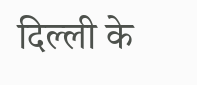दिल्ली के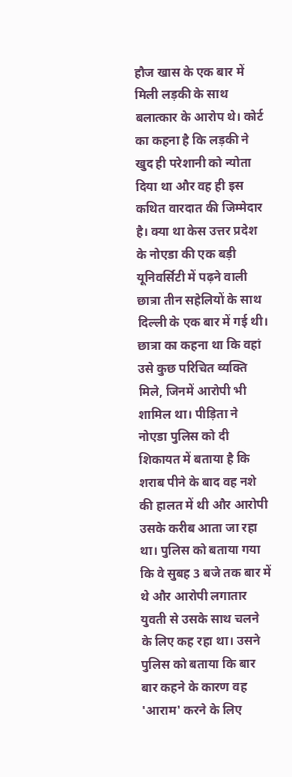हौज खास के एक बार में मिली लड़की के साथ बलात्कार के आरोप थे। कोर्ट का कहना है कि लड़की ने खुद ही परेशानी को न्योता दिया था और वह ही इस कथित वारदात की जिम्मेदार है। क्या था केस उत्तर प्रदेश के नोएडा की एक बड़ी यूनिवर्सिटी में पढ़ने वाली छात्रा तीन सहेलियों के साथ दिल्ली के एक बार में गई थी। छात्रा का कहना था कि वहां उसे कुछ परिचित व्यक्ति मिले, जिनमें आरोपी भी शामिल था। पीड़िता ने नोएडा पुलिस को दी शिकायत में बताया है कि शराब पीने के बाद वह नशे की हालत में थी और आरोपी उसके करीब आता जा रहा था। पुलिस को बताया गया कि वे सुबह 3 बजे तक बार में थे और आरोपी लगातार युवती से उसके साथ चलने के लिए कह रहा था। उसने पुलिस को बताया कि बार बार कहने के कारण वह 'आराम' करने के लिए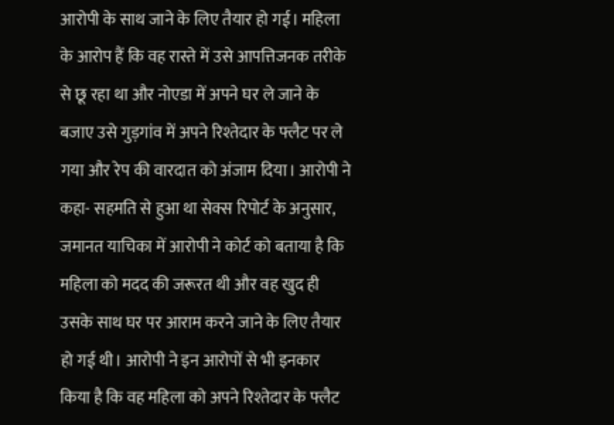आरोपी के साथ जाने के लिए तैयार हो गई। महिला के आरोप हैं कि वह रास्ते में उसे आपत्तिजनक तरीके से छू रहा था और नोएडा में अपने घर ले जाने के बजाए उसे गुड़गांव में अपने रिश्तेदार के फ्लैट पर ले गया और रेप की वारदात को अंजाम दिया। आरोपी ने कहा- सहमति से हुआ था सेक्स रिपोर्ट के अनुसार, जमानत याचिका में आरोपी ने कोर्ट को बताया है कि महिला को मदद की जरूरत थी और वह खुद ही उसके साथ घर पर आराम करने जाने के लिए तैयार हो गई थी। आरोपी ने इन आरोपों से भी इनकार किया है कि वह महिला को अपने रिश्तेदार के फ्लैट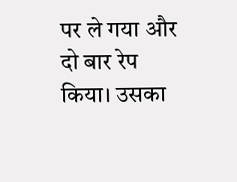पर ले गया और दो बार रेप किया। उसका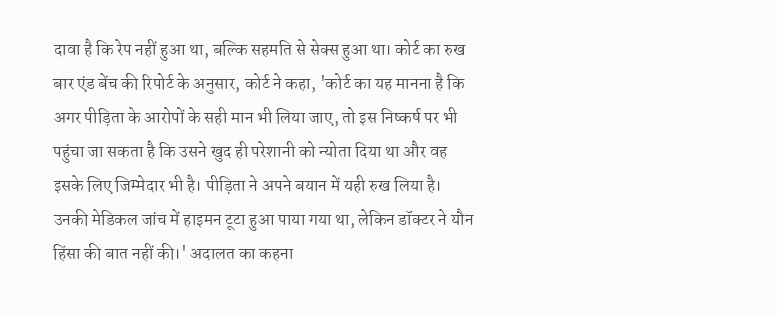दावा है कि रेप नहीं हुआ था, बल्कि सहमति से सेक्स हुआ था। कोर्ट का रुख बार एंड बेंच की रिपोर्ट के अनुसार, कोर्ट ने कहा, 'कोर्ट का यह मानना है कि अगर पीड़िता के आरोपों के सही मान भी लिया जाए, तो इस निष्कर्ष पर भी पहुंचा जा सकता है कि उसने खुद ही परेशानी को न्योता दिया था और वह इसके लिए जिम्मेदार भी है। पीड़िता ने अपने बयान में यही रुख लिया है। उनकी मेडिकल जांच में हाइमन टूटा हुआ पाया गया था, लेकिन डॉक्टर ने यौन हिंसा की बात नहीं की।' अदालत का कहना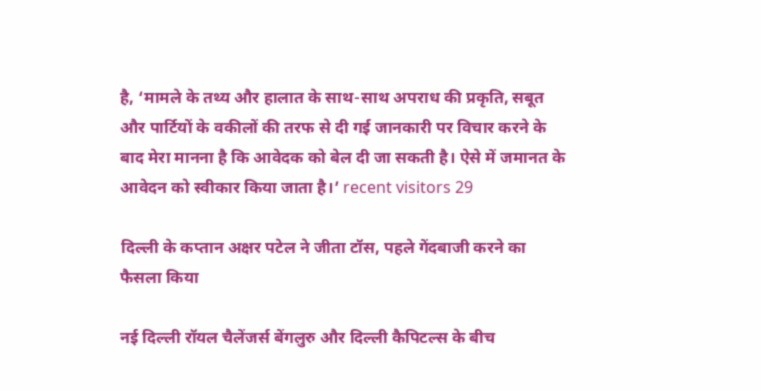है, ‘मामले के तथ्य और हालात के साथ-साथ अपराध की प्रकृति, सबूत और पार्टियों के वकीलों की तरफ से दी गई जानकारी पर विचार करने के बाद मेरा मानना है कि आवेदक को बेल दी जा सकती है। ऐसे में जमानत के आवेदन को स्वीकार किया जाता है।’ recent visitors 29

दिल्ली के कप्तान अक्षर पटेल ने जीता टॉस, पहले गेंदबाजी करने का फैसला किया

नई दिल्ली रॉयल चैलेंजर्स बेंगलुरु और दिल्ली कैपिटल्स के बीच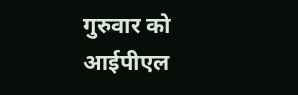गुरुवार को आईपीएल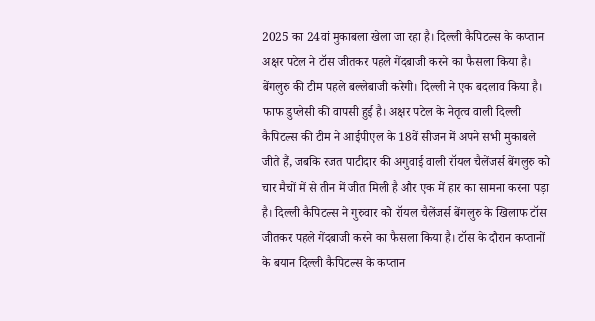2025 का 24वां मुकाबला खेला जा रहा है। दिल्ली कैपिटल्स के कप्तान अक्षर पटेल ने टॉस जीतकर पहले गेंदबाजी करने का फैसला किया है। बेंगलुरु की टीम पहले बल्लेबाजी करेगी। दिल्ली ने एक बदलाव किया है। फाफ डुप्लेसी की वापसी हुई है। अक्षर पटेल के नेतृत्व वाली दिल्ली कैपिटल्स की टीम ने आईपीएल के 18वें सीजन में अपने सभी मुकाबले जीते हैं, जबकि रजत पाटीदार की अगुवाई वाली रॉयल चैलेंजर्स बेंगलुरु को चार मैचों में से तीन में जीत मिली है और एक में हार का सामना करना पड़ा है। दिल्ली कैपिटल्स ने गुरुवार को रॉयल चैलेंजर्स बेंगलुरु के खिलाफ टॉस जीतकर पहले गेंदबाजी करने का फैसला किया है। टॉस के दौरान कप्तानों के बयान दिल्ली कैपिटल्स के कप्तान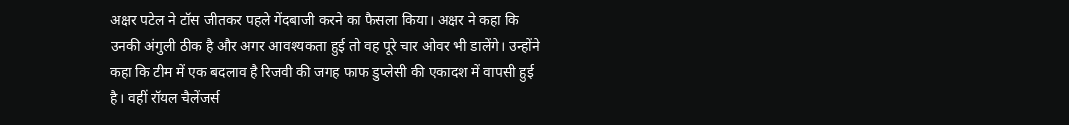अक्षर पटेल ने टॉस जीतकर पहले गेंदबाजी करने का फैसला किया। अक्षर ने कहा कि उनकी अंगुली ठीक है और अगर आवश्यकता हुई तो वह पूरे चार ओवर भी डालेंगे। उन्होंने कहा कि टीम में एक बदलाव है रिजवी की जगह फाफ डुप्लेसी की एकादश में वापसी हुई है। वहीं रॉयल चैलेंजर्स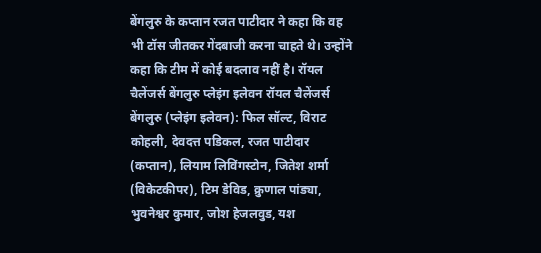बेंगलुरु के कप्तान रजत पाटीदार ने कहा कि वह भी टॉस जीतकर गेंदबाजी करना चाहते थे। उन्होंने कहा कि टीम में कोई बदलाव नहीं है। रॉयल चैलेंजर्स बेंगलुरु प्लेइंग इलेवन रॉयल चैलेंजर्स बेंगलुरु (प्लेइंग इलेवन): फिल सॉल्ट, विराट कोहली, देवदत्त पडिकल, रजत पाटीदार (कप्तान), लियाम लिविंगस्टोन, जितेश शर्मा (विकेटकीपर), टिम डेविड, क्रुणाल पांड्या, भुवनेश्वर कुमार, जोश हेजलवुड, यश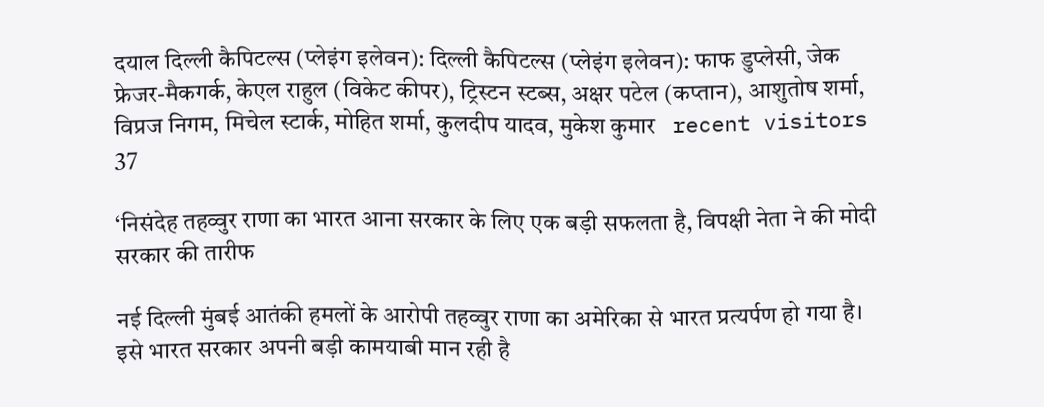दयाल दिल्ली कैपिटल्स (प्लेइंग इलेवन): दिल्ली कैपिटल्स (प्लेइंग इलेवन): फाफ डुप्लेसी, जेक फ्रेजर-मैकगर्क, केएल राहुल (विकेट कीपर), ट्रिस्टन स्टब्स, अक्षर पटेल (कप्तान), आशुतोष शर्मा, विप्रज निगम, मिचेल स्टार्क, मोहित शर्मा, कुलदीप यादव, मुकेश कुमार   recent visitors 37

‘निसंदेह तहव्वुर राणा का भारत आना सरकार के लिए एक बड़ी सफलता है, विपक्षी नेता ने की मोदी सरकार की तारीफ

नई दिल्ली मुंबई आतंकी हमलों के आरोपी तहव्वुर राणा का अमेरिका से भारत प्रत्यर्पण हो गया है। इसे भारत सरकार अपनी बड़ी कामयाबी मान रही है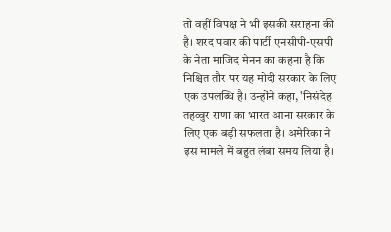तो वहीं विपक्ष ने भी इसकी सराहना की है। शरद पवार की पार्टी एनसीपी-एसपी के नेता माजिद मेनन का कहना है कि निश्चित तौर पर यह मोदी सरकार के लिए एक उपलब्धि है। उन्होंने कहा, 'निसंदेह तहव्वुर राणा का भारत आना सरकार के लिए एक बड़ी सफलता है। अमेरिका ने इस मामले में बहुत लंबा समय लिया है।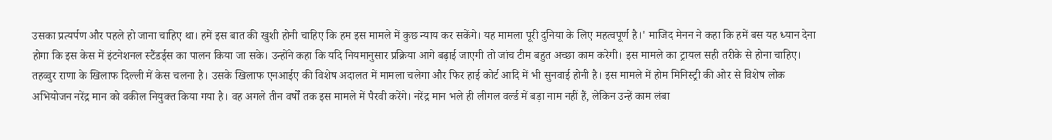उसका प्रत्यर्पण और पहले हो जाना चाहिए था। हमें इस बात की खुशी होनी चाहिए कि हम इस मामले में कुछ न्याय कर सकेंगे। यह मामला पूरी दुनिया के लिए महत्वपूर्ण है।' माजिद मेनन ने कहा कि हमें बस यह ध्यान देना होगा कि इस केस में इंटनेशनल स्टैंडर्ड्स का पालन किया जा सके। उन्होंने कहा कि यदि नियमानुसार प्रक्रिया आगे बढ़ाई जाएगी तो जांच टीम बहुत अच्छा काम करेगी। इस मामले का ट्रायल सही तरीके से होना चाहिए। तहव्वुर राणा के खिलाफ दिल्ली में केस चलना है। उसके खिलाफ एनआईए की विशेष अदालत में मामला चलेगा और फिर हाई कोर्ट आदि में भी सुनवाई होनी है। इस मामले में होम मिनिस्ट्री की ओर से विशेष लोक अभियोजन नरेंद्र मान को वकील नियुक्त किया गया है। वह अगले तीन वर्षों तक इस मामले में पैरवी करेंगे। नरेंद्र मान भले ही लीगल वर्ल्ड में बड़ा नाम नहीं हैं, लेकिन उन्हें काम लंबा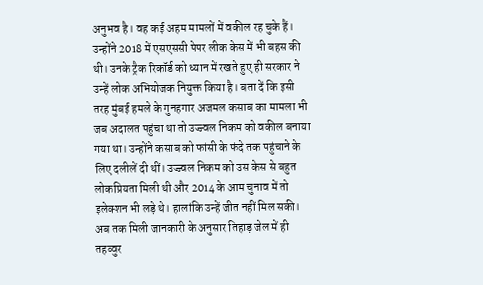अनुभव है। वह कई अहम मामलों में वकील रह चुके हैं। उन्होंने 2018 में एसएससी पेपर लीक केस में भी बहस की थी। उनके ट्रैक रिकॉर्ड को ध्यान में रखते हुए ही सरकार ने उन्हें लोक अभियोजक नियुक्त किया है। बता दें कि इसी तरह मुंबई हमले के गुनहगार अजमल कसाब का मामला भी जब अदालत पहुंचा था तो उज्ज्वल निकम को वकील बनाया गया था। उन्होंने कसाब को फांसी के फंदे तक पहुंचाने के लिए दलीलें दी थीं। उज्ज्वल निकम को उस केस से बहुत लोकप्रियता मिली थी और 2014 के आम चुनाव में तो इलेक्शन भी लड़े थे। हालांकि उन्हें जीत नहीं मिल सकी। अब तक मिली जानकारी के अनुसार तिहाड़ जेल में ही तहव्वुर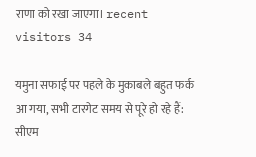राणा को रखा जाएगा। recent visitors 34

यमुना सफाई पर पहले के मुकाबले बहुत फर्क आ गया, सभी टारगेट समय से पूरे हो रहे हैं: सीएम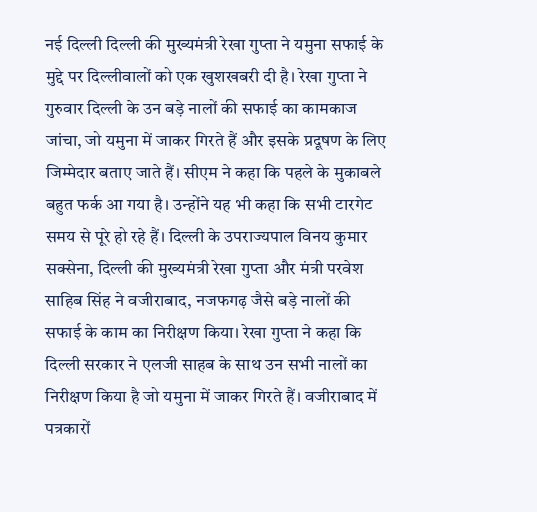नई दिल्ली दिल्ली की मुख्यमंत्री रेखा गुप्ता ने यमुना सफाई के मुद्दे पर दिल्लीवालों को एक खुशखबरी दी है। रेखा गुप्ता ने गुरुवार दिल्ली के उन बड़े नालों की सफाई का कामकाज जांचा, जो यमुना में जाकर गिरते हैं और इसके प्रदूषण के लिए जिम्मेदार बताए जाते हैं। सीएम ने कहा कि पहले के मुकाबले बहुत फर्क आ गया है। उन्होंने यह भी कहा कि सभी टारगेट समय से पूरे हो रहे हैं। दिल्ली के उपराज्यपाल विनय कुमार सक्सेना, दिल्ली की मुख्यमंत्री रेखा गुप्ता और मंत्री परवेश साहिब सिंह ने वजीराबाद, नजफगढ़ जैसे बड़े नालों की सफाई के काम का निरीक्षण किया। रेखा गुप्ता ने कहा कि दिल्ली सरकार ने एलजी साहब के साथ उन सभी नालों का निरीक्षण किया है जो यमुना में जाकर गिरते हैं। वजीराबाद में पत्रकारों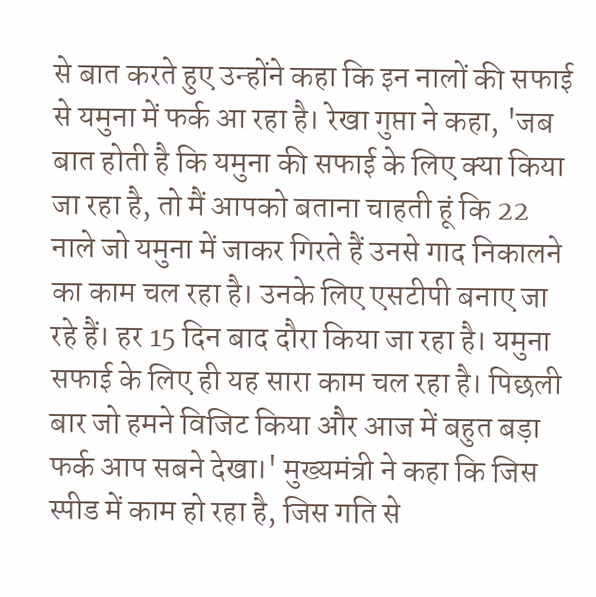से बात करते हुए उन्होंने कहा कि इन नालों की सफाई से यमुना में फर्क आ रहा है। रेखा गुप्ता ने कहा, 'जब बात होती है कि यमुना की सफाई के लिए क्या किया जा रहा है, तो मैं आपको बताना चाहती हूं कि 22 नाले जो यमुना में जाकर गिरते हैं उनसे गाद निकालने का काम चल रहा है। उनके लिए एसटीपी बनाए जा रहे हैं। हर 15 दिन बाद दौरा किया जा रहा है। यमुना सफाई के लिए ही यह सारा काम चल रहा है। पिछली बार जो हमने विजिट किया और आज में बहुत बड़ा फर्क आप सबने देखा।' मुख्यमंत्री ने कहा कि जिस स्पीड में काम हो रहा है, जिस गति से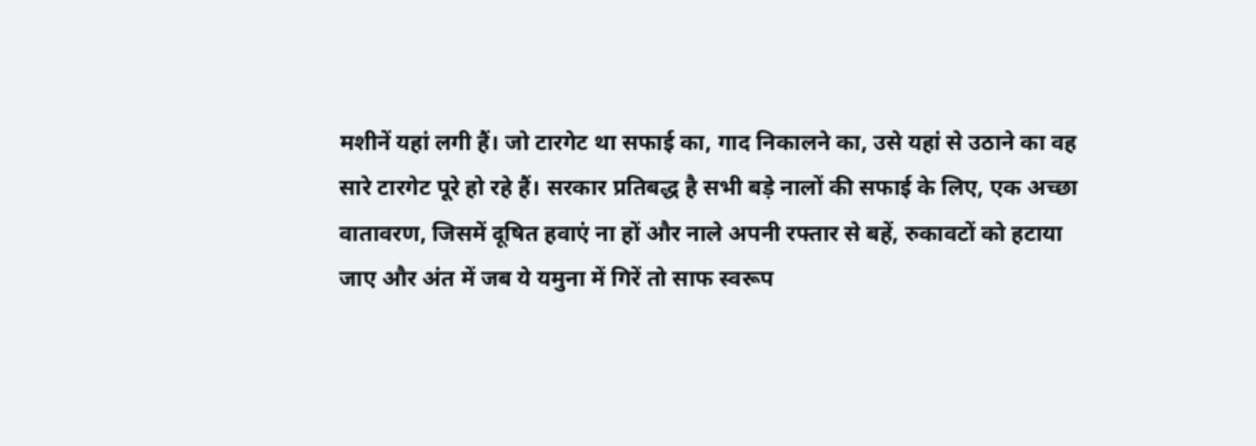मशीनें यहां लगी हैं। जो टारगेट था सफाई का, गाद निकालने का, उसे यहां से उठाने का वह सारे टारगेट पूरे हो रहे हैं। सरकार प्रतिबद्ध है सभी बड़े नालों की सफाई के लिए, एक अच्छा वातावरण, जिसमें दूषित हवाएं ना हों और नाले अपनी रफ्तार से बहें, रुकावटों को हटाया जाए और अंत में जब ये यमुना में गिरें तो साफ स्वरूप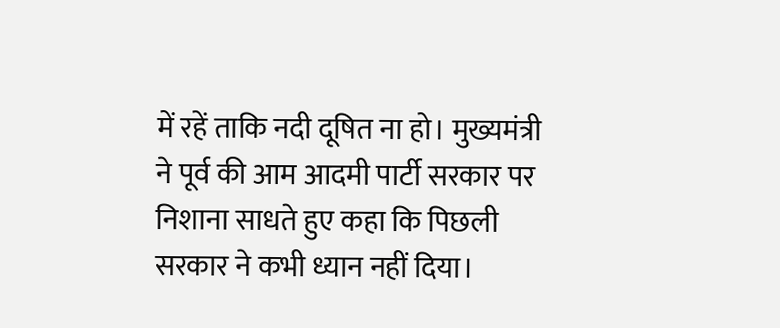में रहें ताकि नदी दूषित ना हो। मुख्यमंत्री ने पूर्व की आम आदमी पार्टी सरकार पर निशाना साधते हुए कहा कि पिछली सरकार ने कभी ध्यान नहीं दिया।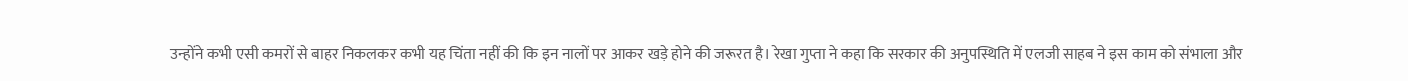उन्होंने कभी एसी कमरों से बाहर निकलकर कभी यह चिंता नहीं की कि इन नालों पर आकर खड़े होने की जरूरत है। रेखा गुप्ता ने कहा कि सरकार की अनुपस्थिति में एलजी साहब ने इस काम को संभाला और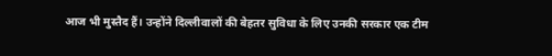आज भी मुस्तैद हैं। उन्होंने दिल्लीवालों की बेहतर सुविधा के लिए उनकी सरकार एक टीम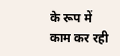के रूप में काम कर रही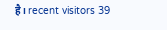है। recent visitors 39